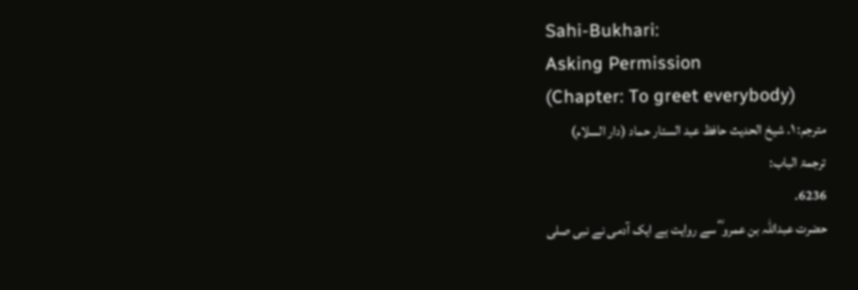Sahi-Bukhari:
Asking Permission
(Chapter: To greet everybody)
مترجم: ١. شیخ الحدیث حافظ عبد الستار حماد (دار السلام)
ترجمۃ الباب:
6236.
حضرت عبداللہ بن عمرو ؓ سے روایت ہے ایک آدمی نے نبی صلى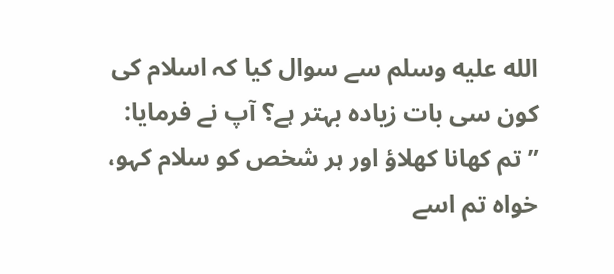الله عليه وسلم سے سوال کیا کہ اسلام کی کون سی بات زیادہ بہتر ہے؟ آپ نے فرمایا: ”تم کھانا کھلاؤ اور ہر شخص کو سلام کہو، خواہ تم اسے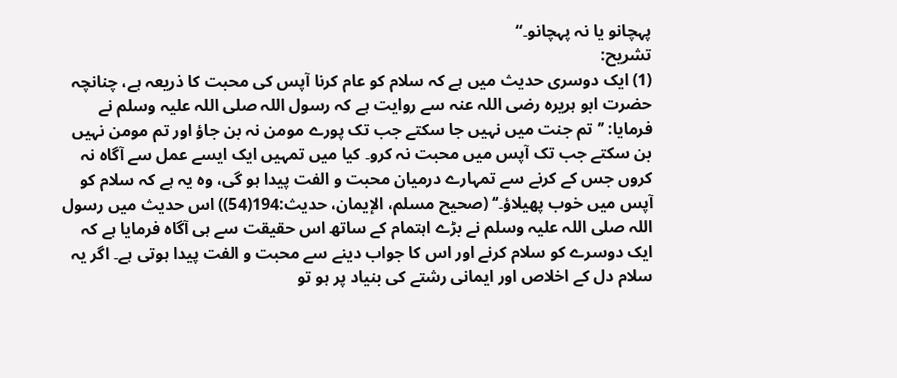پہچانو یا نہ پہچانو۔“
تشریح:
(1) ایک دوسری حدیث میں ہے کہ سلام کو عام کرنا آپس کی محبت کا ذریعہ ہے، چنانچہ حضرت ابو ہریرہ رضی اللہ عنہ سے روایت ہے کہ رسول اللہ صلی اللہ علیہ وسلم نے فرمایا: ’’تم جنت میں نہیں جا سکتے جب تک پورے مومن نہ بن جاؤ اور تم مومن نہیں بن سکتے جب تک آپس میں محبت نہ کرو۔ کیا میں تمہیں ایک ایسے عمل سے آگاہ نہ کروں جس کے کرنے سے تمہارے درمیان محبت و الفت پیدا ہو گی، وہ یہ ہے کہ سلام کو آپس میں خوب پھیلاؤ۔‘‘ (صحیح مسلم، الإیمان، حدیث:194(54)) اس حدیث میں رسول اللہ صلی اللہ علیہ وسلم نے بڑے اہتمام کے ساتھ اس حقیقت سے ہی آگاہ فرمایا ہے کہ ایک دوسرے کو سلام کرنے اور اس کا جواب دینے سے محبت و الفت پیدا ہوتی ہے۔ اگر یہ سلام دل کے اخلاص اور ایمانی رشتے کی بنیاد پر ہو تو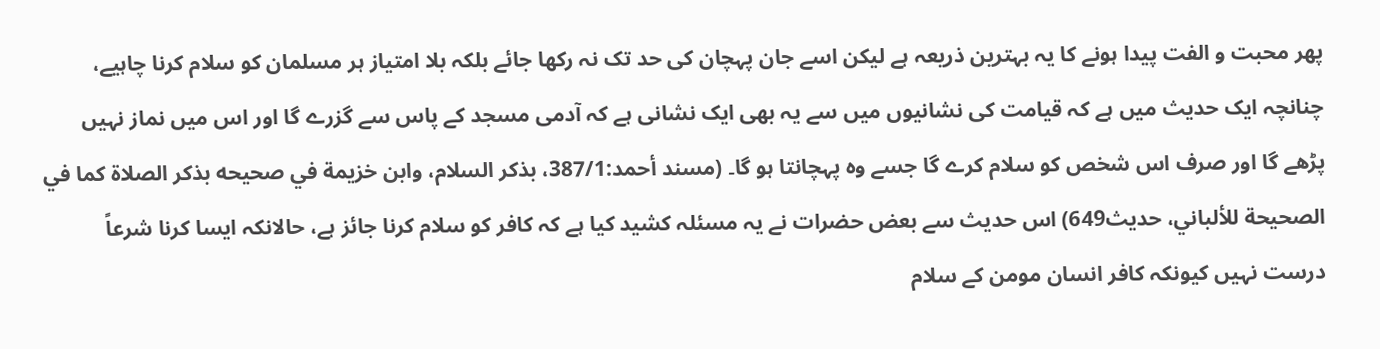پھر محبت و الفت پیدا ہونے کا یہ بہترین ذریعہ ہے لیکن اسے جان پہچان کی حد تک نہ رکھا جائے بلکہ بلا امتیاز ہر مسلمان کو سلام کرنا چاہیے، چنانچہ ایک حدیث میں ہے کہ قیامت کی نشانیوں میں سے یہ بھی ایک نشانی ہے کہ آدمی مسجد کے پاس سے گزرے گا اور اس میں نماز نہیں پڑھے گا اور صرف اس شخص کو سلام کرے گا جسے وہ پہچانتا ہو گا۔ (مسند أحمد:387/1، بذکر السلام، وابن خزیمة في صحیحه بذکر الصلاة کما في الصحیحة للألباني، حدیث649) اس حدیث سے بعض حضرات نے یہ مسئلہ کشید کیا ہے کہ کافر کو سلام کرنا جائز ہے، حالانکہ ایسا کرنا شرعاً درست نہیں کیونکہ کافر انسان مومن کے سلام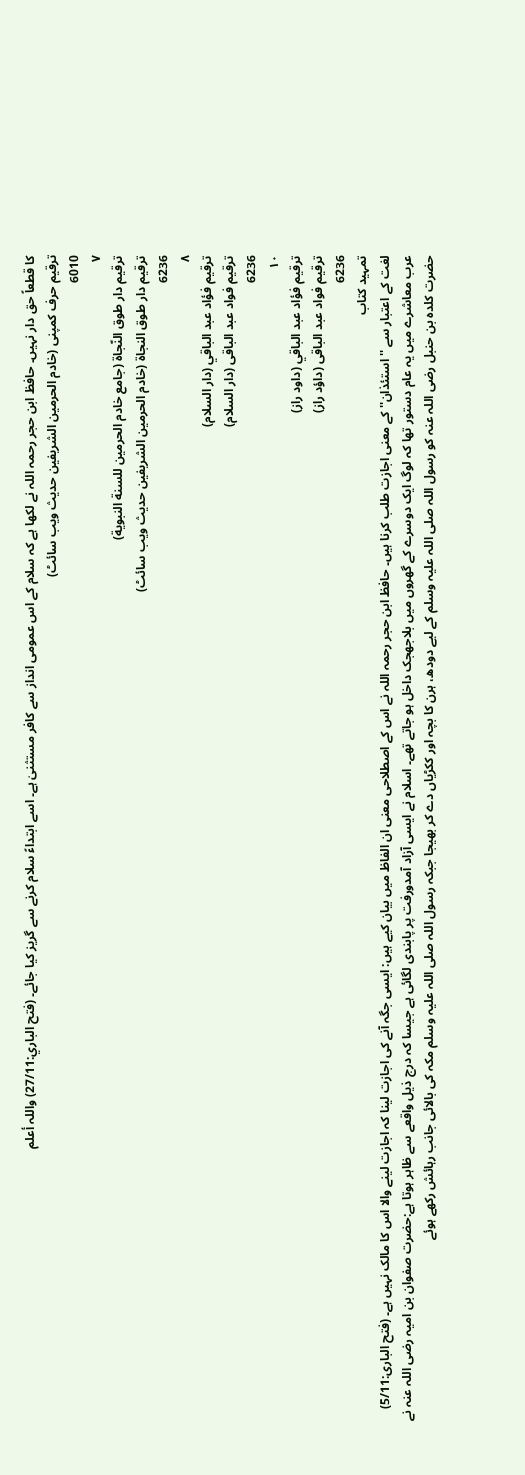کا قطعاً حق دار نہیں۔ حافظ ابن حجر رحمہ اللہ نے لکھا ہے کہ سلام کے اس عمومی انداز سے کافر مستثنیٰ ہے۔ اسے ابتداءً سلام کرنے سے گریز کیا جائے۔ (فتح الباري:27/11) واللہ أعلم
ترقیم حرف کمپنی (خادم الحرمین الشریفین حدیث ویب سائٹ)
6010
٧
ترقيم دار طوق النّجاة (جامع خادم الحرمين للسنة النبوية)
ترقیم دار طوق النجاۃ (خادم الحرمین الشریفین حدیث ویب سائٹ)
6236
٨
ترقيم فؤاد عبد الباقي (دار السلام)
ترقیم فواد عبد الباقی (دار السلام)
6236
١٠
ترقيم فؤاد عبد الباقي (داود راز)
ترقیم فواد عبد الباقی (داؤد راز)
6236
تمہید کتاب
لغت کے اعتبار سے ''استئذان'' کے معنی اجازت طلب کرنا ہیں۔ حافظ ابن حجر رحمہ اللہ نے اس کے اصطلاحی معنی ان الفاظ میں بیان کیے ہیں: ایسی جگہ آنے کی اجازت لینا کہ اجازت لینے والا اس کا مالک نہیں ہے۔ (فتح الباری:5/11) عرب معاشرے میں یہ عام دستور تھا کہ لوگ ایک دوسرے کے گھروں میں بلاجھجک داخل ہو جاتے تھے۔ اسلام نے ایسی آزاد آمدورفت پر پابندی لگائی ہے جیسا کہ درج ذیل واقعے سے ظاہر ہوتا ہے:حضرت صفوان بن امیہ رضی اللہ عنہ نے حضرت کلدہ بن حنبل رضی اللہ عنہ کو رسول اللہ صلی اللہ علیہ وسلم کے لیے دودھ، ہرن کا بچہ اور ککڑیاں دے کر بھیجا جبکہ رسول اللہ صلی اللہ علیہ وسلم مکہ کی بالائی جانب رہائش رکھے ہوئے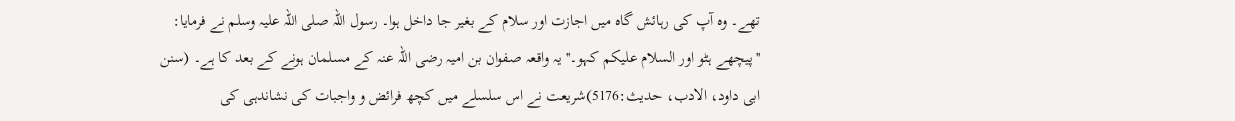تھے۔ وہ آپ کی رہائش گاہ میں اجازت اور سلام کے بغیر جا داخل ہوا۔ رسول اللہ صلی اللہ علیہ وسلم نے فرمایا: ''پیچھے ہٹو اور السلام علیکم کہو۔'' یہ واقعہ صفوان بن امیہ رضی اللہ عنہ کے مسلمان ہونے کے بعد کا ہے۔ (سنن ابی داود، الادب، حدیث:5176)شریعت نے اس سلسلے میں کچھ فرائض و واجبات کی نشاندہی کی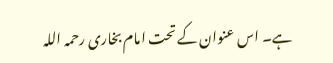ہے۔ اس عنوان کے تحت امام بخاری رحمہ اللہ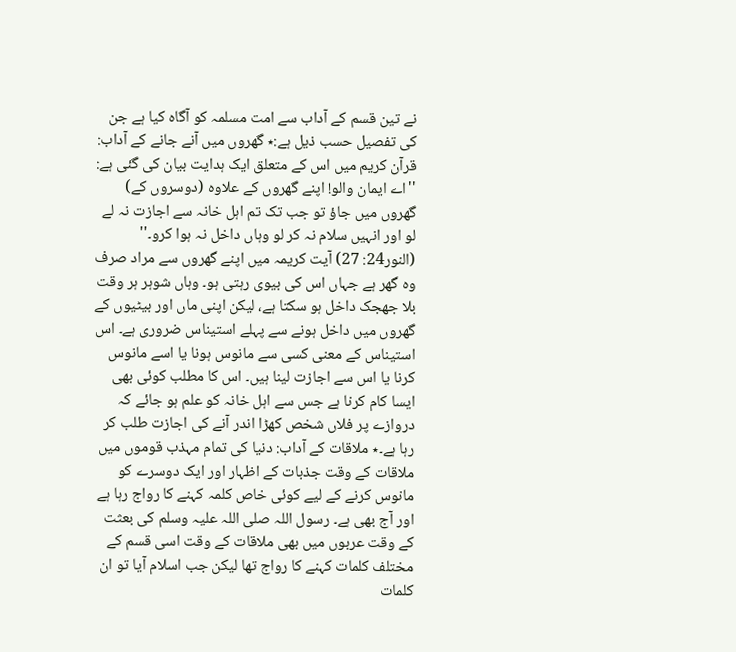نے تین قسم کے آداب سے امت مسلمہ کو آگاہ کیا ہے جن کی تفصیل حسب ذیل ہے:٭ گھروں میں آنے جانے کے آداب: قرآن کریم میں اس کے متعلق ایک ہدایت بیان کی گئی ہے: ''اے ایمان والو! اپنے گھروں کے علاوہ (دوسروں کے) گھروں میں جاؤ تو جب تک تم اہل خانہ سے اجازت نہ لے لو اور انہیں سلام نہ کر لو وہاں داخل نہ ہوا کرو۔'' (النور24: 27) آیت کریمہ میں اپنے گھروں سے مراد صرف وہ گھر ہے جہاں اس کی بیوی رہتی ہو۔ وہاں شوہر ہر وقت بلا جھجک داخل ہو سکتا ہے، لیکن اپنی ماں اور بیٹیوں کے گھروں میں داخل ہونے سے پہلے استیناس ضروری ہے۔ اس استیناس کے معنی کسی سے مانوس ہونا یا اسے مانوس کرنا یا اس سے اجازت لینا ہیں۔ اس کا مطلب کوئی بھی ایسا کام کرنا ہے جس سے اہل خانہ کو علم ہو جائے کہ دروازے پر فلاں شخص کھڑا اندر آنے کی اجازت طلب کر رہا ہے۔٭ ملاقات کے آداب: دنیا کی تمام مہذب قوموں میں ملاقات کے وقت جذبات کے اظہار اور ایک دوسرے کو مانوس کرنے کے لیے کوئی خاص کلمہ کہنے کا رواج رہا ہے اور آج بھی ہے۔ رسول اللہ صلی اللہ علیہ وسلم کی بعثت کے وقت عربوں میں بھی ملاقات کے وقت اسی قسم کے مختلف کلمات کہنے کا رواج تھا لیکن جب اسلام آیا تو ان کلمات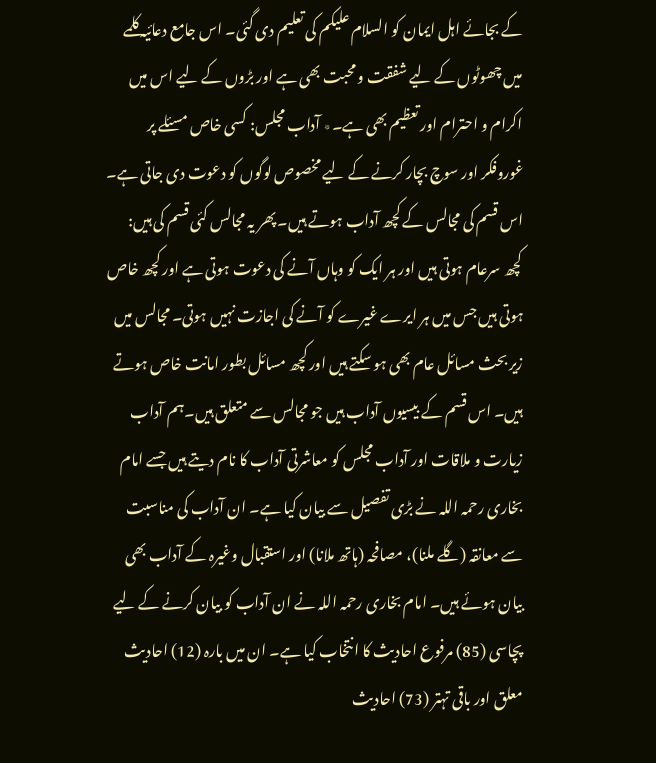کے بجائے اہل ایمان کو السلام علیکم کی تعلیم دی گئی۔ اس جامع دعائیہ کلمے میں چھوٹوں کے لیے شفقت و محبت بھی ہے اور بڑوں کے لیے اس میں اکرام و احترام اور تعظیم بھی ہے۔٭ آداب مجلس: کسی خاص مسئلے پر غوروفکر اور سوچ بچار کرنے کے لیے مخصوص لوگوں کو دعوت دی جاتی ہے۔ اس قسم کی مجالس کے کچھ آداب ہوتے ہیں۔ پھر یہ مجالس کئی قسم کی ہیں: کچھ سرعام ہوتی ہیں اور ہر ایک کو وہاں آنے کی دعوت ہوتی ہے اور کچھ خاص ہوتی ہیں جس میں ہر ایرے غیرے کو آنے کی اجازت نہیں ہوتی۔ مجالس میں زیر بحث مسائل عام بھی ہو سکتے ہیں اور کچھ مسائل بطور امانت خاص ہوتے ہیں۔ اس قسم کے بیسیوں آداب ہیں جو مجالس سے متعلق ہیں۔ہم آداب زیارت و ملاقات اور آداب مجلس کو معاشرتی آداب کا نام دیتے ہیں جسے امام بخاری رحمہ اللہ نے بڑی تفصیل سے بیان کیا ہے۔ ان آداب کی مناسبت سے معانقہ (گلے ملنا)، مصافحہ (ہاتھ ملانا) اور استقبال وغیرہ کے آداب بھی بیان ہوئے ہیں۔ امام بخاری رحمہ اللہ نے ان آداب کو بیان کرنے کے لیے پچاسی (85) مرفوع احادیث کا انتخاب کیا ہے۔ ان میں بارہ (12) احادیث معلق اور باقی تہتر (73) احادیث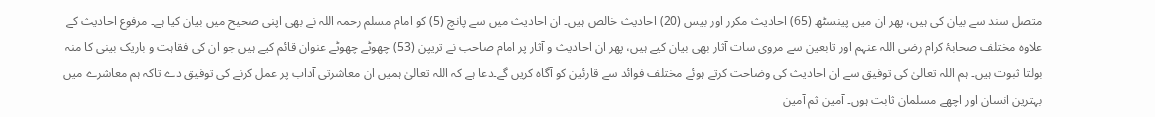متصل سند سے بیان کی ہیں، پھر ان میں پینسٹھ (65) احادیث مکرر اور بیس (20) احادیث خالص ہیں۔ ان احادیث میں سے پانچ (5) کو امام مسلم رحمہ اللہ نے بھی اپنی صحیح میں بیان کیا ہے۔ مرفوع احادیث کے علاوہ مختلف صحابۂ کرام رضی اللہ عنہم اور تابعین سے مروی سات آثار بھی بیان کیے ہیں، پھر ان احادیث و آثار پر امام صاحب نے تریپن (53) چھوٹے چھوٹے عنوان قائم کیے ہیں جو ان کی فقاہت و باریک بینی کا منہ بولتا ثبوت ہیں۔ ہم اللہ تعالیٰ کی توفیق سے ان احادیث کی وضاحت کرتے ہوئے مختلف فوائد سے قارئین کو آگاہ کریں گے۔دعا ہے کہ اللہ تعالیٰ ہمیں ان معاشرتی آداب پر عمل کرنے کی توفیق دے تاکہ ہم معاشرے میں بہترین انسان اور اچھے مسلمان ثابت ہوں۔ آمین ثم آمین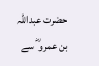حضرت عبداللہ بن عمرو ؓ سے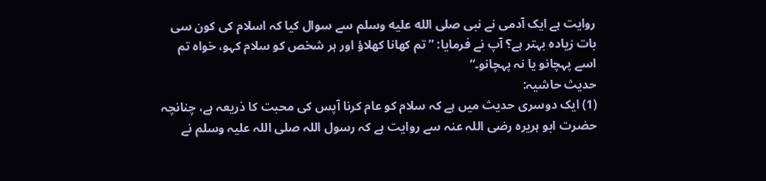روایت ہے ایک آدمی نے نبی صلى الله عليه وسلم سے سوال کیا کہ اسلام کی کون سی بات زیادہ بہتر ہے؟ آپ نے فرمایا: ”تم کھانا کھلاؤ اور ہر شخص کو سلام کہو، خواہ تم اسے پہچانو یا نہ پہچانو۔“
حدیث حاشیہ:
(1) ایک دوسری حدیث میں ہے کہ سلام کو عام کرنا آپس کی محبت کا ذریعہ ہے، چنانچہ حضرت ابو ہریرہ رضی اللہ عنہ سے روایت ہے کہ رسول اللہ صلی اللہ علیہ وسلم نے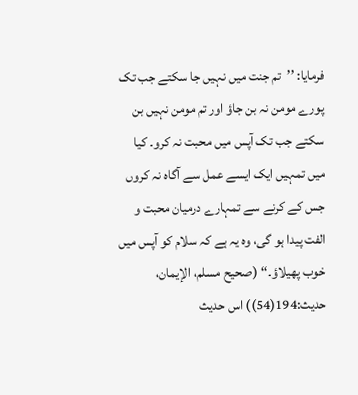فرمایا: ’’تم جنت میں نہیں جا سکتے جب تک پورے مومن نہ بن جاؤ اور تم مومن نہیں بن سکتے جب تک آپس میں محبت نہ کرو۔ کیا میں تمہیں ایک ایسے عمل سے آگاہ نہ کروں جس کے کرنے سے تمہارے درمیان محبت و الفت پیدا ہو گی، وہ یہ ہے کہ سلام کو آپس میں خوب پھیلاؤ۔‘‘ (صحیح مسلم، الإیمان، حدیث:194(54)) اس حدیث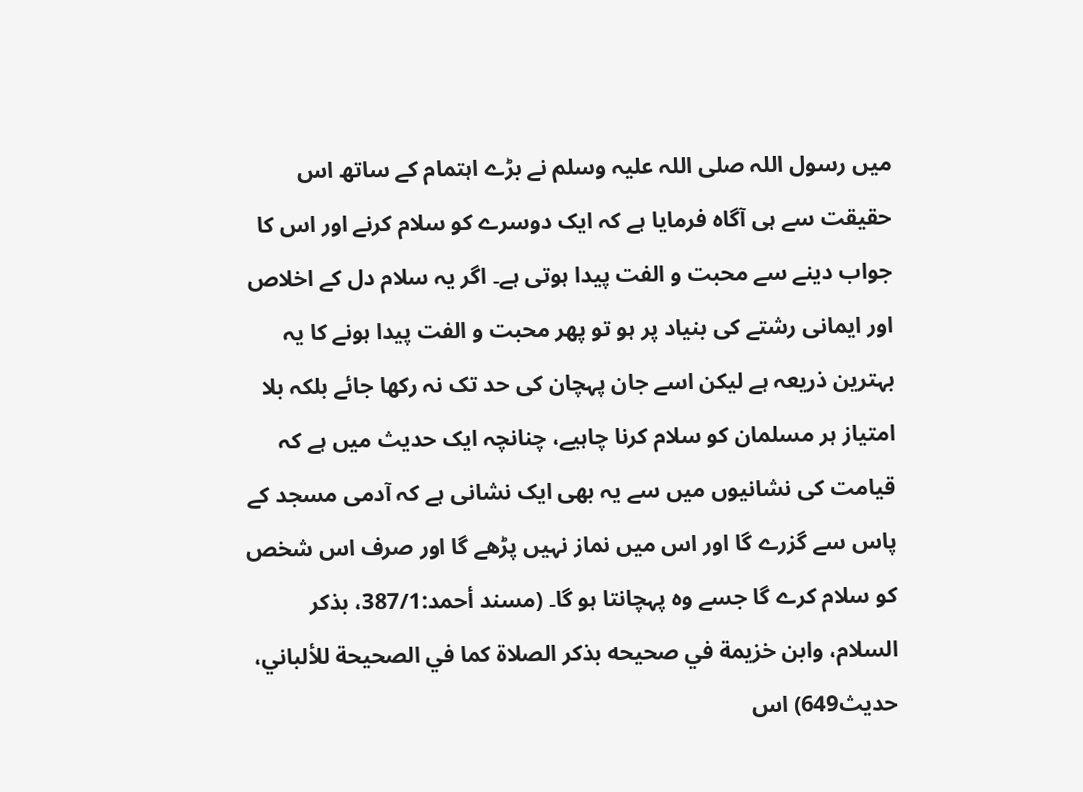میں رسول اللہ صلی اللہ علیہ وسلم نے بڑے اہتمام کے ساتھ اس حقیقت سے ہی آگاہ فرمایا ہے کہ ایک دوسرے کو سلام کرنے اور اس کا جواب دینے سے محبت و الفت پیدا ہوتی ہے۔ اگر یہ سلام دل کے اخلاص اور ایمانی رشتے کی بنیاد پر ہو تو پھر محبت و الفت پیدا ہونے کا یہ بہترین ذریعہ ہے لیکن اسے جان پہچان کی حد تک نہ رکھا جائے بلکہ بلا امتیاز ہر مسلمان کو سلام کرنا چاہیے، چنانچہ ایک حدیث میں ہے کہ قیامت کی نشانیوں میں سے یہ بھی ایک نشانی ہے کہ آدمی مسجد کے پاس سے گزرے گا اور اس میں نماز نہیں پڑھے گا اور صرف اس شخص کو سلام کرے گا جسے وہ پہچانتا ہو گا۔ (مسند أحمد:387/1، بذکر السلام، وابن خزیمة في صحیحه بذکر الصلاة کما في الصحیحة للألباني، حدیث649) اس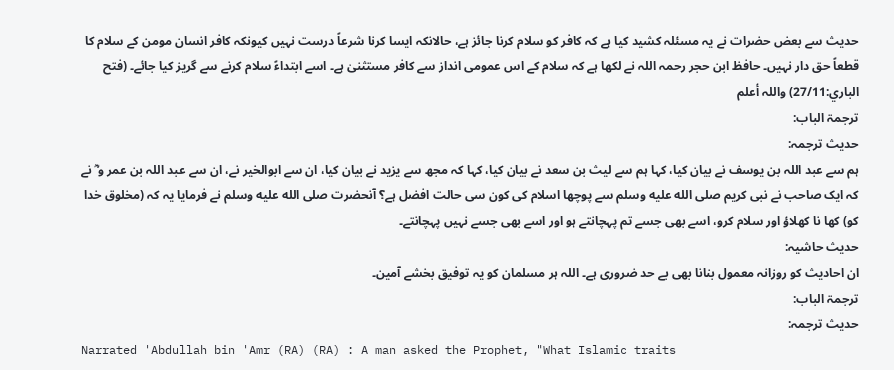حدیث سے بعض حضرات نے یہ مسئلہ کشید کیا ہے کہ کافر کو سلام کرنا جائز ہے، حالانکہ ایسا کرنا شرعاً درست نہیں کیونکہ کافر انسان مومن کے سلام کا قطعاً حق دار نہیں۔ حافظ ابن حجر رحمہ اللہ نے لکھا ہے کہ سلام کے اس عمومی انداز سے کافر مستثنیٰ ہے۔ اسے ابتداءً سلام کرنے سے گریز کیا جائے۔ (فتح الباري:27/11) واللہ أعلم
ترجمۃ الباب:
حدیث ترجمہ:
ہم سے عبد اللہ بن یوسف نے بیان کیا، کہا ہم سے لیث بن سعد نے بیان کیا، کہا کہ مجھ سے یزید نے بیان کیا، ان سے ابوالخیر نے، ان سے عبد اللہ بن عمر و ؓ نے کہ ایک صاحب نے نبی کریم صلى الله عليه وسلم سے پوچھا اسلام کی کون سی حالت افضل ہے؟ آنحضرت صلى الله عليه وسلم نے فرمایا یہ کہ (مخلوق خدا کو) کھا نا کھلاؤ اور سلام کرو، اسے بھی جسے تم پہچانتے ہو اور اسے بھی جسے نہیں پہچانتے۔
حدیث حاشیہ:
ان احادیث کو روزانہ معمول بنانا بھی بے حد ضروری ہے۔ اللہ ہر مسلمان کو یہ توفیق بخشے آمین۔
ترجمۃ الباب:
حدیث ترجمہ:
Narrated 'Abdullah bin 'Amr (RA) (RA) : A man asked the Prophet, "What Islamic traits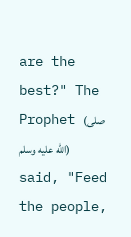are the best?" The Prophet (صلى الله عليه وسلم) said, "Feed the people,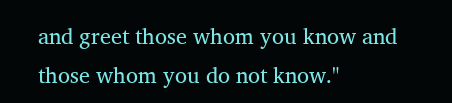and greet those whom you know and those whom you do not know."